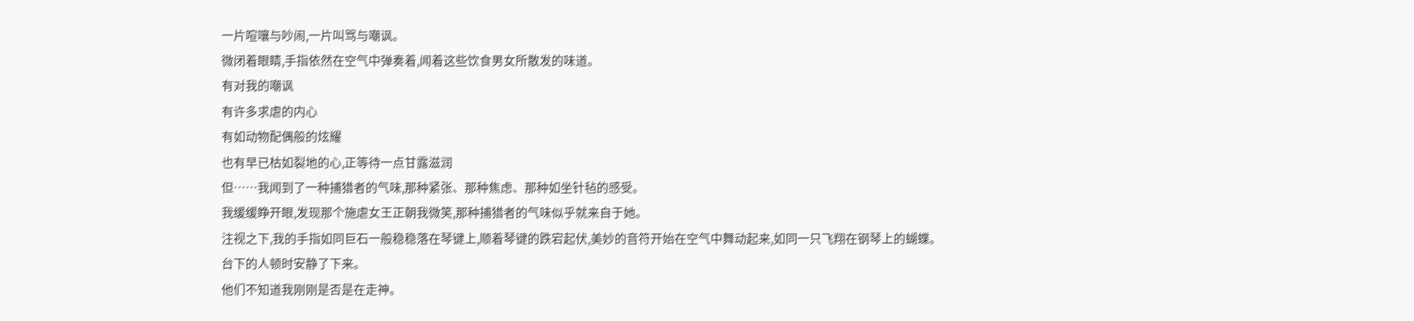一片喧嚷与吵闹,一片叫骂与嘲讽。
微闭着眼睛,手指依然在空气中弹奏着,闻着这些饮食男女所散发的味道。
有对我的嘲讽
有许多求虐的内心
有如动物配偶般的炫耀
也有早已枯如裂地的心,正等待一点甘露滋润
但……我闻到了一种捕猎者的气味,那种紧张、那种焦虑、那种如坐针毡的感受。
我缓缓睁开眼,发现那个施虐女王正朝我微笑,那种捕猎者的气味似乎就来自于她。
注视之下,我的手指如同巨石一般稳稳落在琴键上,顺着琴键的跌宕起伏,美妙的音符开始在空气中舞动起来,如同一只飞翔在钢琴上的蝴蝶。
台下的人顿时安静了下来。
他们不知道我刚刚是否是在走神。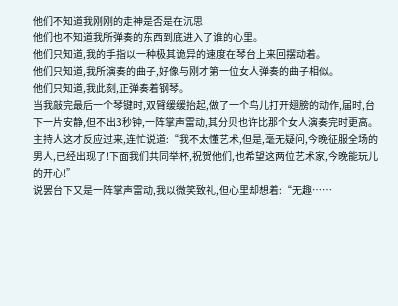他们不知道我刚刚的走神是否是在沉思
他们也不知道我所弹奏的东西到底进入了谁的心里。
他们只知道,我的手指以一种极其诡异的速度在琴台上来回摆动着。
他们只知道,我所演奏的曲子,好像与刚才第一位女人弹奏的曲子相似。
他们只知道,我此刻,正弹奏着钢琴。
当我敲完最后一个琴键时,双臂缓缓抬起,做了一个鸟儿打开翅膀的动作,届时,台下一片安静,但不出3秒钟,一阵掌声雷动,其分贝也许比那个女人演奏完时更高。
主持人这才反应过来,连忙说道:“我不太懂艺术,但是,毫无疑问,今晚征服全场的男人,已经出现了!下面我们共同举杯,祝贺他们,也希望这两位艺术家,今晚能玩儿的开心!”
说罢台下又是一阵掌声雷动,我以微笑致礼,但心里却想着:“无趣……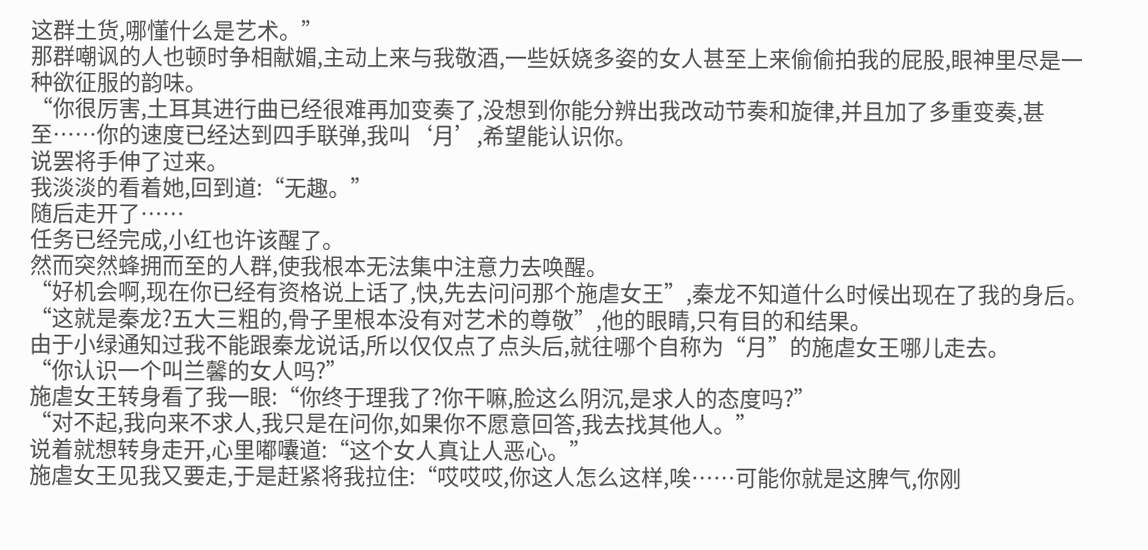这群土货,哪懂什么是艺术。”
那群嘲讽的人也顿时争相献媚,主动上来与我敬酒,一些妖娆多姿的女人甚至上来偷偷拍我的屁股,眼神里尽是一种欲征服的韵味。
“你很厉害,土耳其进行曲已经很难再加变奏了,没想到你能分辨出我改动节奏和旋律,并且加了多重变奏,甚至……你的速度已经达到四手联弹,我叫‘月’,希望能认识你。
说罢将手伸了过来。
我淡淡的看着她,回到道:“无趣。”
随后走开了……
任务已经完成,小红也许该醒了。
然而突然蜂拥而至的人群,使我根本无法集中注意力去唤醒。
“好机会啊,现在你已经有资格说上话了,快,先去问问那个施虐女王”,秦龙不知道什么时候出现在了我的身后。
“这就是秦龙?五大三粗的,骨子里根本没有对艺术的尊敬”,他的眼睛,只有目的和结果。
由于小绿通知过我不能跟秦龙说话,所以仅仅点了点头后,就往哪个自称为“月”的施虐女王哪儿走去。
“你认识一个叫兰馨的女人吗?”
施虐女王转身看了我一眼:“你终于理我了?你干嘛,脸这么阴沉,是求人的态度吗?”
“对不起,我向来不求人,我只是在问你,如果你不愿意回答,我去找其他人。”
说着就想转身走开,心里嘟囔道:“这个女人真让人恶心。”
施虐女王见我又要走,于是赶紧将我拉住:“哎哎哎,你这人怎么这样,唉……可能你就是这脾气,你刚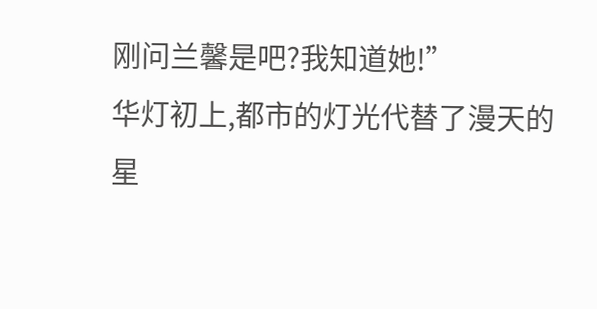刚问兰馨是吧?我知道她!”
华灯初上,都市的灯光代替了漫天的星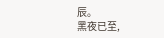辰。
黑夜已至,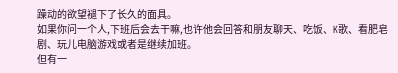躁动的欲望褪下了长久的面具。
如果你问一个人,下班后会去干嘛,也许他会回答和朋友聊天、吃饭、K歌、看肥皂剧、玩儿电脑游戏或者是继续加班。
但有一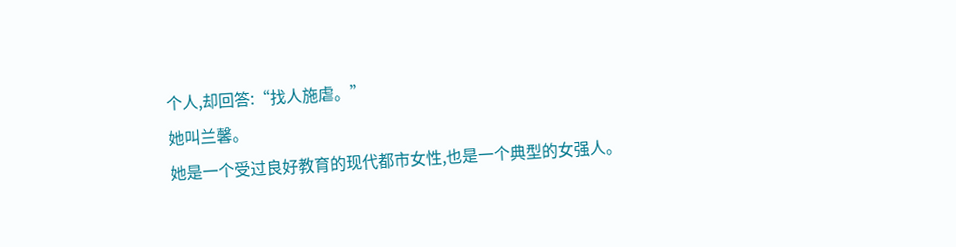个人,却回答:“找人施虐。”
她叫兰馨。
她是一个受过良好教育的现代都市女性,也是一个典型的女强人。